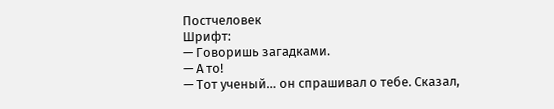Постчеловек
Шрифт:
— Говоришь загадками.
— А то!
— Тот ученый… он спрашивал о тебе. Сказал,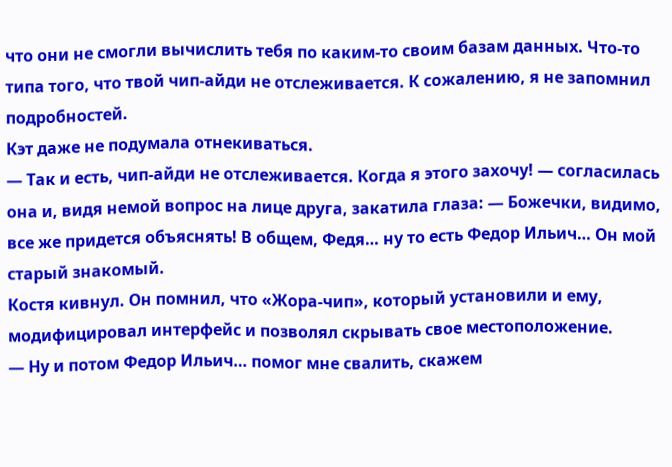что они не смогли вычислить тебя по каким-то своим базам данных. Что-то типа того, что твой чип-айди не отслеживается. К сожалению, я не запомнил подробностей.
Кэт даже не подумала отнекиваться.
— Так и есть, чип-айди не отслеживается. Когда я этого захочу! — согласилась она и, видя немой вопрос на лице друга, закатила глаза: — Божечки, видимо, все же придется объяснять! В общем, Федя… ну то есть Федор Ильич… Он мой старый знакомый.
Костя кивнул. Он помнил, что «Жора-чип», который установили и ему, модифицировал интерфейс и позволял скрывать свое местоположение.
— Ну и потом Федор Ильич… помог мне свалить, скажем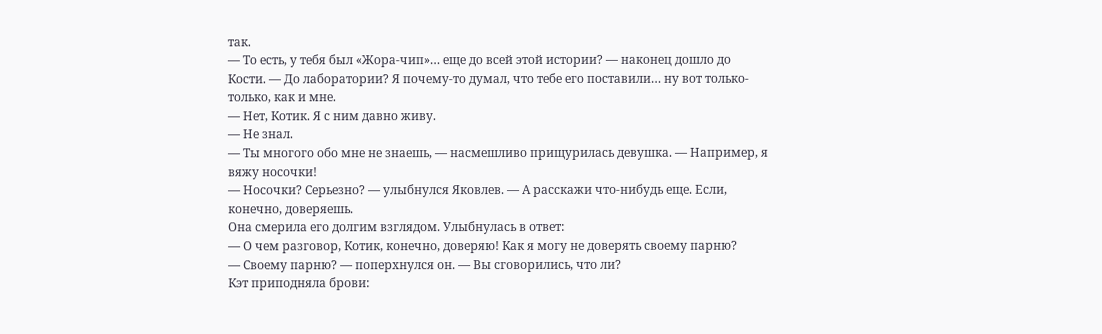так.
— То есть, у тебя был «Жора-чип»… еще до всей этой истории? — наконец дошло до Кости. — До лаборатории? Я почему-то думал, что тебе его поставили… ну вот только-только, как и мне.
— Нет, Котик. Я с ним давно живу.
— Не знал.
— Ты многого обо мне не знаешь, — насмешливо прищурилась девушка. — Например, я вяжу носочки!
— Носочки? Серьезно? — улыбнулся Яковлев. — А расскажи что-нибудь еще. Если, конечно, доверяешь.
Она смерила его долгим взглядом. Улыбнулась в ответ:
— О чем разговор, Котик, конечно, доверяю! Как я могу не доверять своему парню?
— Своему парню? — поперхнулся он. — Вы сговорились, что ли?
Кэт приподняла брови: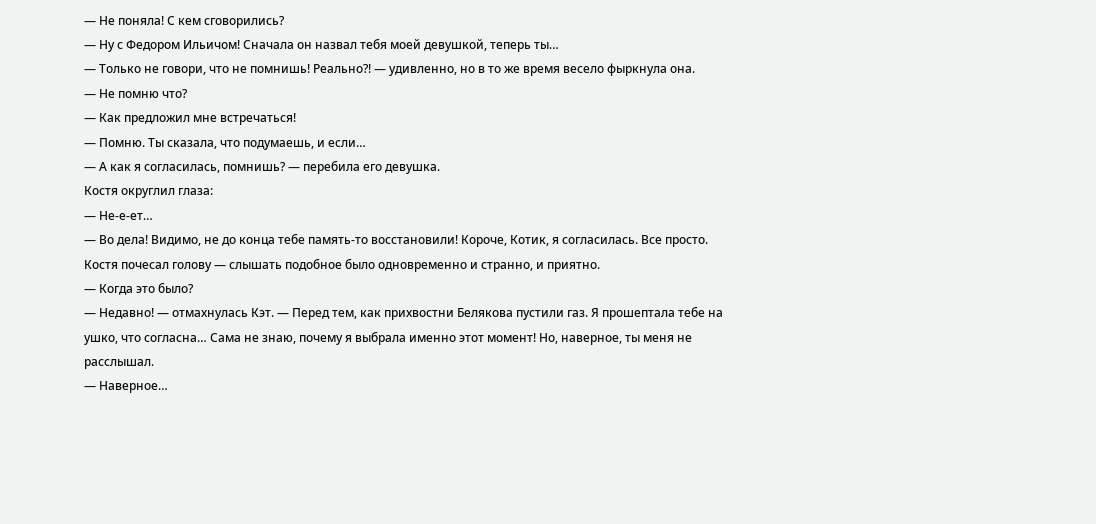— Не поняла! С кем сговорились?
— Ну с Федором Ильичом! Сначала он назвал тебя моей девушкой, теперь ты…
— Только не говори, что не помнишь! Реально?! — удивленно, но в то же время весело фыркнула она.
— Не помню что?
— Как предложил мне встречаться!
— Помню. Ты сказала, что подумаешь, и если…
— А как я согласилась, помнишь? — перебила его девушка.
Костя округлил глаза:
— Не-е-ет…
— Во дела! Видимо, не до конца тебе память-то восстановили! Короче, Котик, я согласилась. Все просто.
Костя почесал голову — слышать подобное было одновременно и странно, и приятно.
— Когда это было?
— Недавно! — отмахнулась Кэт. — Перед тем, как прихвостни Белякова пустили газ. Я прошептала тебе на ушко, что согласна… Сама не знаю, почему я выбрала именно этот момент! Но, наверное, ты меня не расслышал.
— Наверное…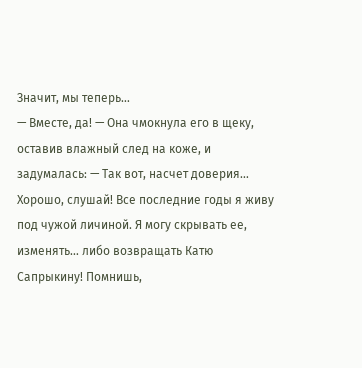Значит, мы теперь…
— Вместе, да! — Она чмокнула его в щеку, оставив влажный след на коже, и задумалась: — Так вот, насчет доверия… Хорошо, слушай! Все последние годы я живу под чужой личиной. Я могу скрывать ее, изменять… либо возвращать Катю Сапрыкину! Помнишь,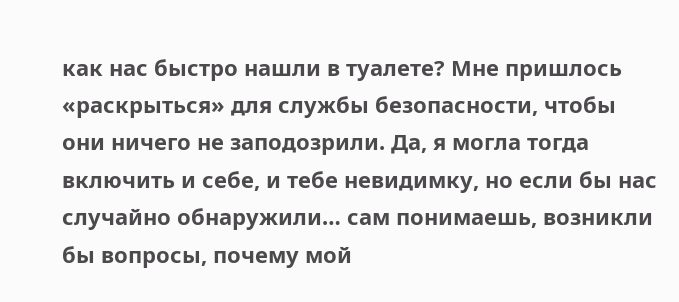как нас быстро нашли в туалете? Мне пришлось «раскрыться» для службы безопасности, чтобы они ничего не заподозрили. Да, я могла тогда включить и себе, и тебе невидимку, но если бы нас случайно обнаружили… сам понимаешь, возникли бы вопросы, почему мой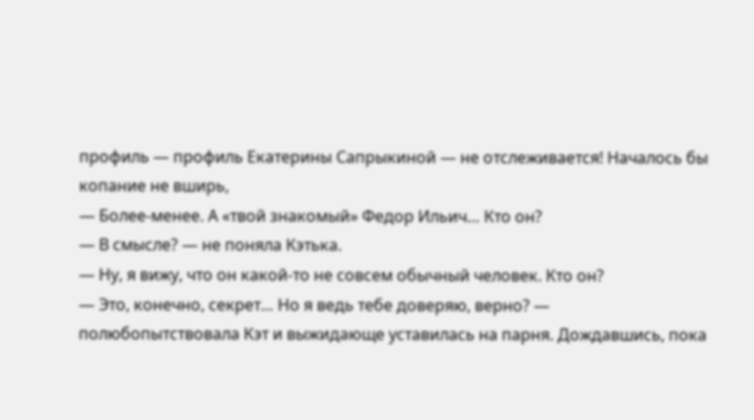профиль — профиль Екатерины Сапрыкиной — не отслеживается! Началось бы копание не вширь,
— Более-менее. А «твой знакомый» Федор Ильич… Кто он?
— В смысле? — не поняла Кэтька.
— Ну, я вижу, что он какой-то не совсем обычный человек. Кто он?
— Это, конечно, секрет… Но я ведь тебе доверяю, верно? — полюбопытствовала Кэт и выжидающе уставилась на парня. Дождавшись, пока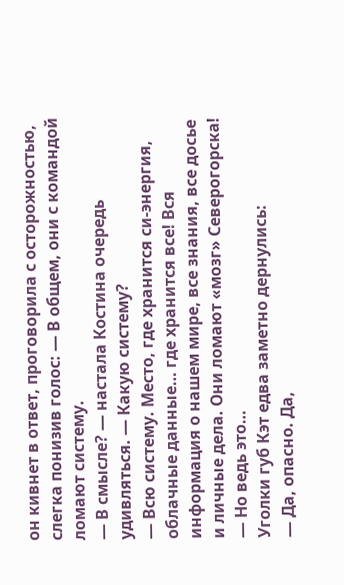он кивнет в ответ, проговорила с осторожностью, слегка понизив голос: — В общем, они с командой ломают систему.
— В смысле? — настала Костина очередь удивляться. — Какую систему?
— Всю систему. Место, где хранится си-энергия, облачные данные… где хранится все! Вся информация о нашем мире, все знания, все досье и личные дела. Они ломают «мозг» Северогорска!
— Но ведь это…
Уголки губ Кэт едва заметно дернулись:
— Да, опасно. Да,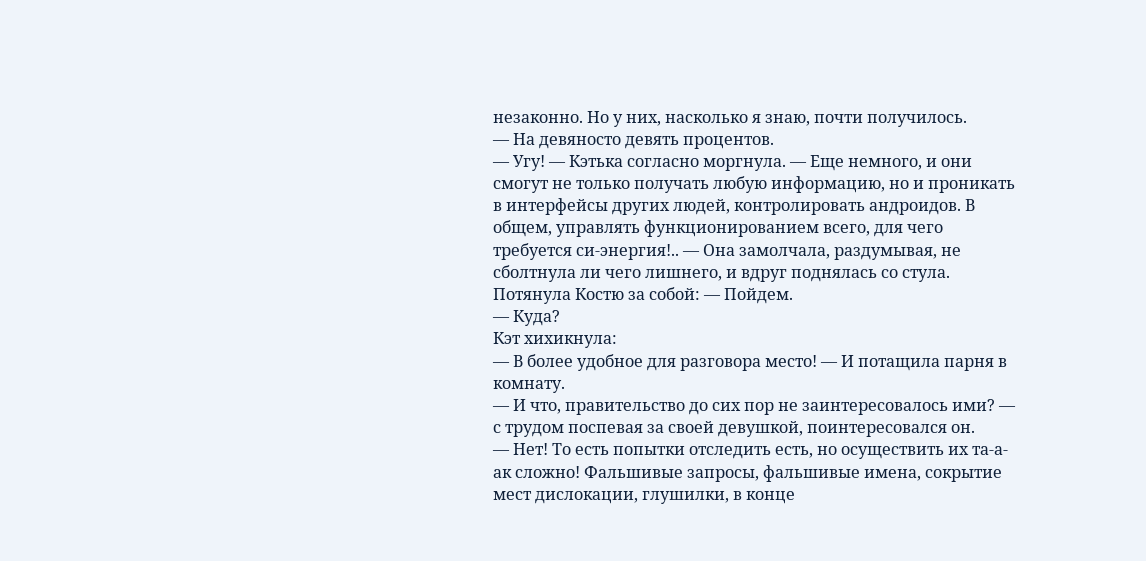незаконно. Но у них, насколько я знаю, почти получилось.
— На девяносто девять процентов.
— Угу! — Кэтька согласно моргнула. — Еще немного, и они смогут не только получать любую информацию, но и проникать в интерфейсы других людей, контролировать андроидов. В общем, управлять функционированием всего, для чего требуется си-энергия!.. — Она замолчала, раздумывая, не сболтнула ли чего лишнего, и вдруг поднялась со стула. Потянула Костю за собой: — Пойдем.
— Куда?
Кэт хихикнула:
— В более удобное для разговора место! — И потащила парня в комнату.
— И что, правительство до сих пор не заинтересовалось ими? — с трудом поспевая за своей девушкой, поинтересовался он.
— Нет! То есть попытки отследить есть, но осуществить их та-а-ак сложно! Фальшивые запросы, фальшивые имена, сокрытие мест дислокации, глушилки, в конце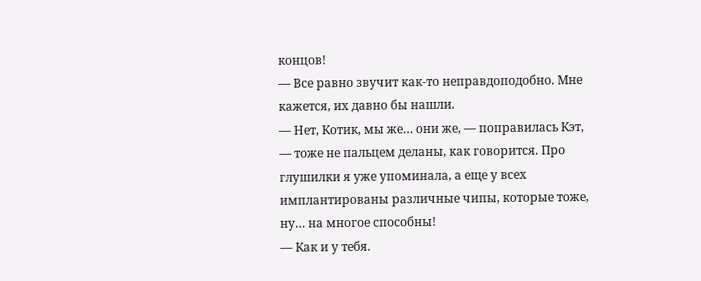концов!
— Все равно звучит как-то неправдоподобно. Мне кажется, их давно бы нашли.
— Нет, Котик, мы же… они же, — поправилась Кэт, — тоже не пальцем деланы, как говорится. Про глушилки я уже упоминала, а еще у всех имплантированы различные чипы, которые тоже, ну… на многое способны!
— Как и у тебя.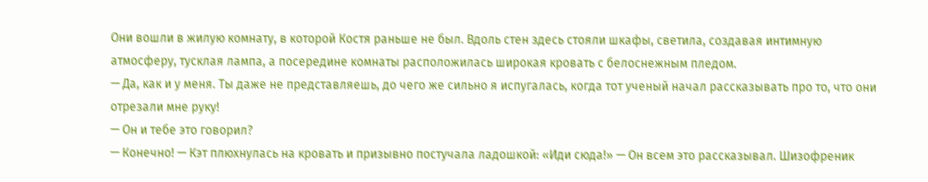Они вошли в жилую комнату, в которой Костя раньше не был. Вдоль стен здесь стояли шкафы, светила, создавая интимную атмосферу, тусклая лампа, а посередине комнаты расположилась широкая кровать с белоснежным пледом.
— Да, как и у меня. Ты даже не представляешь, до чего же сильно я испугалась, когда тот ученый начал рассказывать про то, что они отрезали мне руку!
— Он и тебе это говорил?
— Конечно! — Кэт плюхнулась на кровать и призывно постучала ладошкой: «Иди сюда!» — Он всем это рассказывал. Шизофреник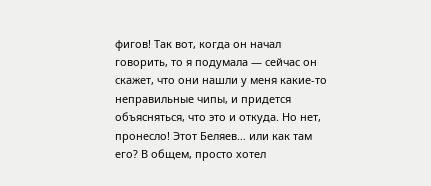фигов! Так вот, когда он начал говорить, то я подумала — сейчас он скажет, что они нашли у меня какие-то неправильные чипы, и придется объясняться, что это и откуда. Но нет, пронесло! Этот Беляев… или как там его? В общем, просто хотел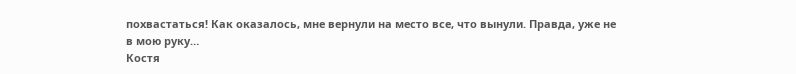похвастаться! Как оказалось, мне вернули на место все, что вынули. Правда, уже не в мою руку…
Костя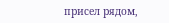присел рядом,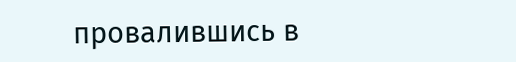провалившись в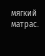мягкий матрас.